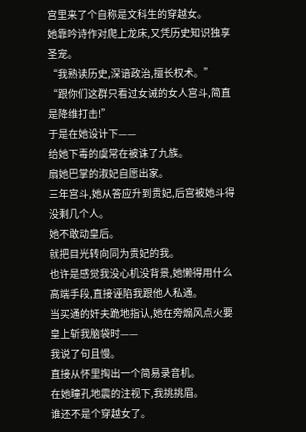宫里来了个自称是文科生的穿越女。
她靠吟诗作对爬上龙床,又凭历史知识独享圣宠。
“我熟读历史,深谙政治,擅长权术。”
“跟你们这群只看过女诫的女人宫斗,简直是降维打击!”
于是在她设计下——
给她下毒的虞常在被诛了九族。
扇她巴掌的淑妃自愿出家。
三年宫斗,她从答应升到贵妃,后宫被她斗得没剩几个人。
她不敢动皇后。
就把目光转向同为贵妃的我。
也许是感觉我没心机没背景,她懒得用什么高端手段,直接诬陷我跟他人私通。
当买通的奸夫跪地指认,她在旁煽风点火要皇上斩我脑袋时——
我说了句且慢。
直接从怀里掏出一个简易录音机。
在她瞳孔地震的注视下,我挑挑眉。
谁还不是个穿越女了。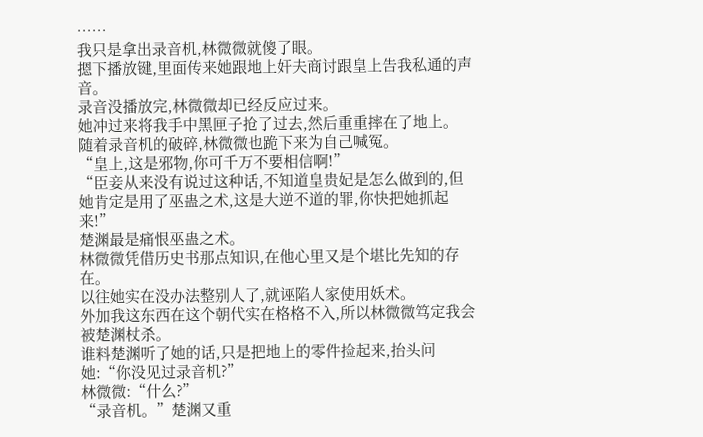……
我只是拿出录音机,林微微就傻了眼。
摁下播放键,里面传来她跟地上奸夫商讨跟皇上告我私通的声音。
录音没播放完,林微微却已经反应过来。
她冲过来将我手中黑匣子抢了过去,然后重重摔在了地上。
随着录音机的破碎,林微微也跪下来为自己喊冤。
“皇上,这是邪物,你可千万不要相信啊!”
“臣妾从来没有说过这种话,不知道皇贵妃是怎么做到的,但她肯定是用了巫蛊之术,这是大逆不道的罪,你快把她抓起来!”
楚渊最是痛恨巫蛊之术。
林微微凭借历史书那点知识,在他心里又是个堪比先知的存在。
以往她实在没办法整别人了,就诬陷人家使用妖术。
外加我这东西在这个朝代实在格格不入,所以林微微笃定我会被楚渊杖杀。
谁料楚渊听了她的话,只是把地上的零件捡起来,抬头问她:“你没见过录音机?”
林微微:“什么?”
“录音机。”楚渊又重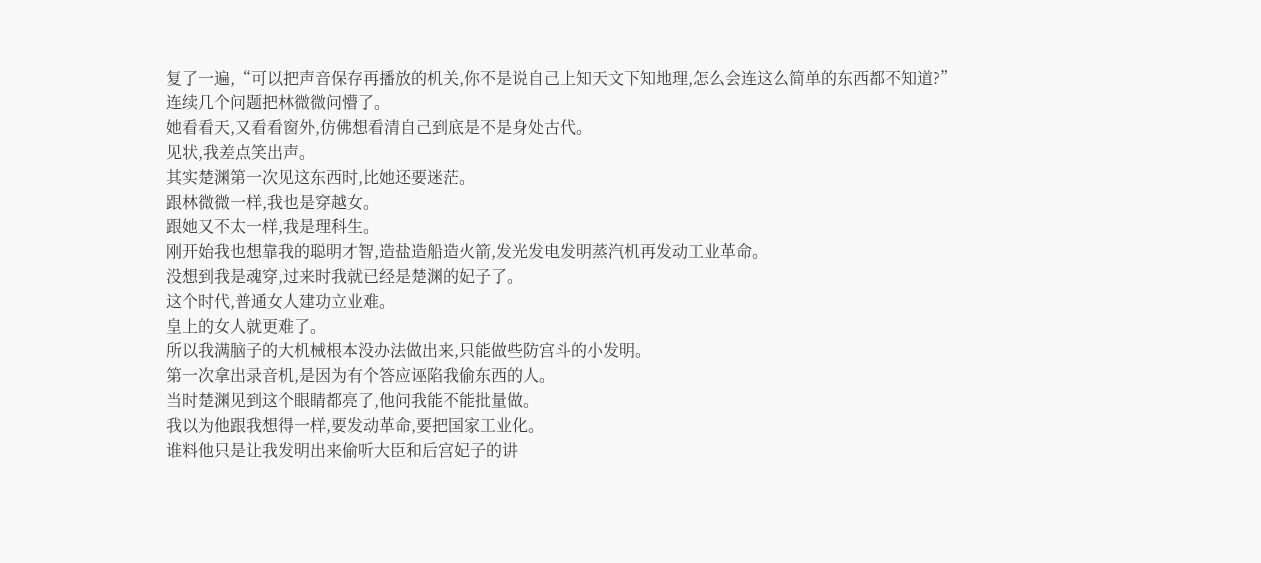复了一遍,“可以把声音保存再播放的机关,你不是说自己上知天文下知地理,怎么会连这么简单的东西都不知道?”
连续几个问题把林微微问懵了。
她看看天,又看看窗外,仿佛想看清自己到底是不是身处古代。
见状,我差点笑出声。
其实楚渊第一次见这东西时,比她还要迷茫。
跟林微微一样,我也是穿越女。
跟她又不太一样,我是理科生。
刚开始我也想靠我的聪明才智,造盐造船造火箭,发光发电发明蒸汽机再发动工业革命。
没想到我是魂穿,过来时我就已经是楚渊的妃子了。
这个时代,普通女人建功立业难。
皇上的女人就更难了。
所以我满脑子的大机械根本没办法做出来,只能做些防宫斗的小发明。
第一次拿出录音机,是因为有个答应诬陷我偷东西的人。
当时楚渊见到这个眼睛都亮了,他问我能不能批量做。
我以为他跟我想得一样,要发动革命,要把国家工业化。
谁料他只是让我发明出来偷听大臣和后宫妃子的讲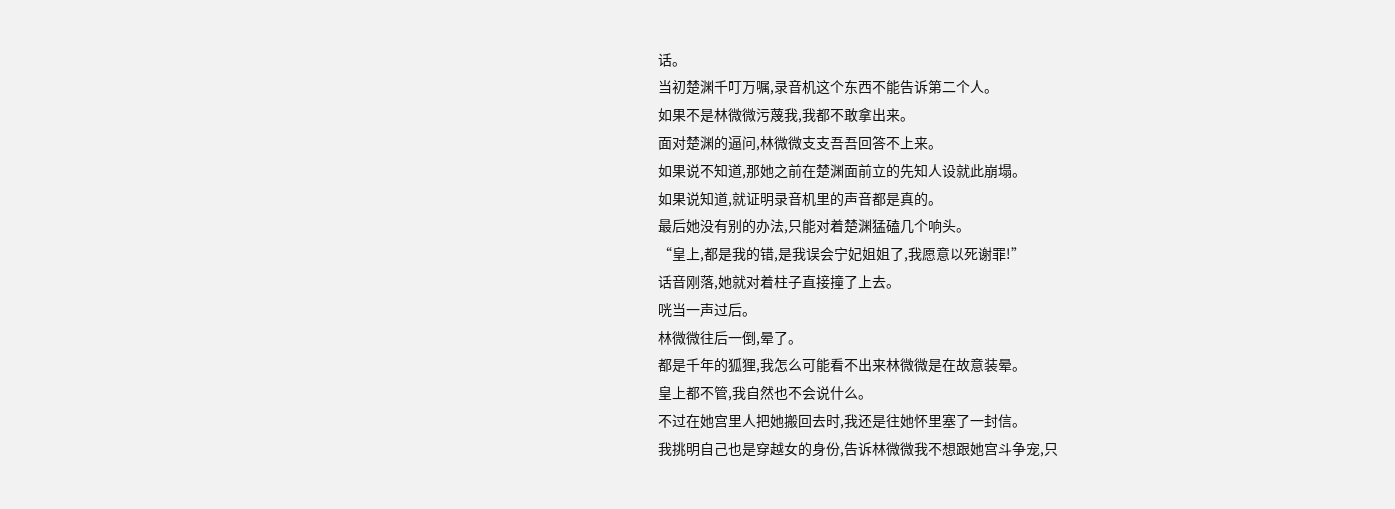话。
当初楚渊千叮万嘱,录音机这个东西不能告诉第二个人。
如果不是林微微污蔑我,我都不敢拿出来。
面对楚渊的逼问,林微微支支吾吾回答不上来。
如果说不知道,那她之前在楚渊面前立的先知人设就此崩塌。
如果说知道,就证明录音机里的声音都是真的。
最后她没有别的办法,只能对着楚渊猛磕几个响头。
“皇上,都是我的错,是我误会宁妃姐姐了,我愿意以死谢罪!”
话音刚落,她就对着柱子直接撞了上去。
咣当一声过后。
林微微往后一倒,晕了。
都是千年的狐狸,我怎么可能看不出来林微微是在故意装晕。
皇上都不管,我自然也不会说什么。
不过在她宫里人把她搬回去时,我还是往她怀里塞了一封信。
我挑明自己也是穿越女的身份,告诉林微微我不想跟她宫斗争宠,只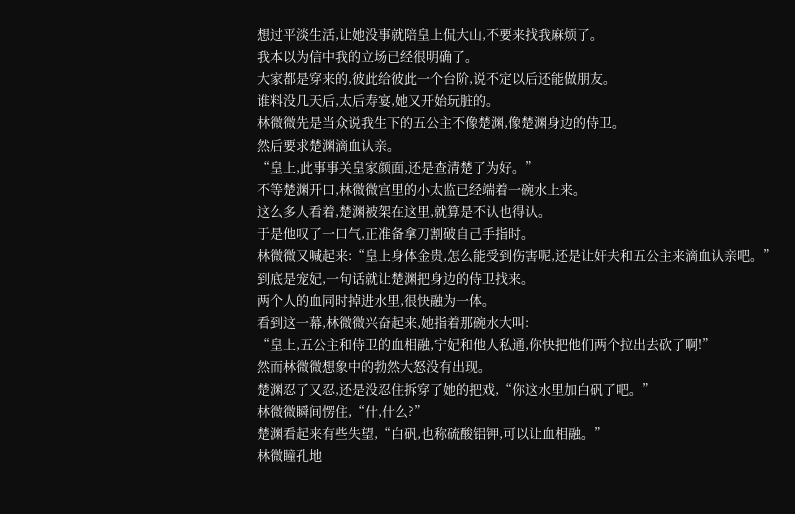想过平淡生活,让她没事就陪皇上侃大山,不要来找我麻烦了。
我本以为信中我的立场已经很明确了。
大家都是穿来的,彼此给彼此一个台阶,说不定以后还能做朋友。
谁料没几天后,太后寿宴,她又开始玩脏的。
林微微先是当众说我生下的五公主不像楚渊,像楚渊身边的侍卫。
然后要求楚渊滴血认亲。
“皇上,此事事关皇家颜面,还是查清楚了为好。”
不等楚渊开口,林微微宫里的小太监已经端着一碗水上来。
这么多人看着,楚渊被架在这里,就算是不认也得认。
于是他叹了一口气,正准备拿刀割破自己手指时。
林微微又喊起来:“皇上身体金贵,怎么能受到伤害呢,还是让奸夫和五公主来滴血认亲吧。”
到底是宠妃,一句话就让楚渊把身边的侍卫找来。
两个人的血同时掉进水里,很快融为一体。
看到这一幕,林微微兴奋起来,她指着那碗水大叫:
“皇上,五公主和侍卫的血相融,宁妃和他人私通,你快把他们两个拉出去砍了啊!”
然而林微微想象中的勃然大怒没有出现。
楚渊忍了又忍,还是没忍住拆穿了她的把戏,“你这水里加白矾了吧。”
林微微瞬间愣住,“什,什么?”
楚渊看起来有些失望,“白矾,也称硫酸铝钾,可以让血相融。”
林微瞳孔地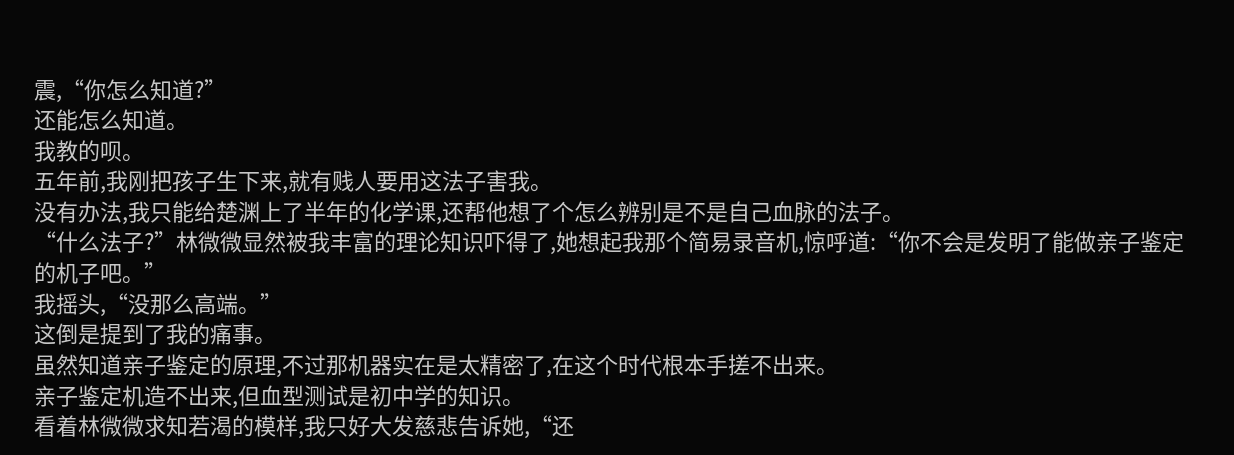震,“你怎么知道?”
还能怎么知道。
我教的呗。
五年前,我刚把孩子生下来,就有贱人要用这法子害我。
没有办法,我只能给楚渊上了半年的化学课,还帮他想了个怎么辨别是不是自己血脉的法子。
“什么法子?”林微微显然被我丰富的理论知识吓得了,她想起我那个简易录音机,惊呼道:“你不会是发明了能做亲子鉴定的机子吧。”
我摇头,“没那么高端。”
这倒是提到了我的痛事。
虽然知道亲子鉴定的原理,不过那机器实在是太精密了,在这个时代根本手搓不出来。
亲子鉴定机造不出来,但血型测试是初中学的知识。
看着林微微求知若渴的模样,我只好大发慈悲告诉她,“还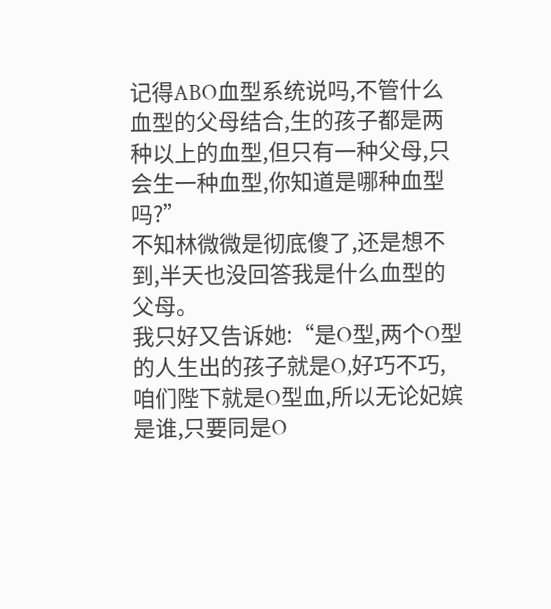记得ABO血型系统说吗,不管什么血型的父母结合,生的孩子都是两种以上的血型,但只有一种父母,只会生一种血型,你知道是哪种血型吗?”
不知林微微是彻底傻了,还是想不到,半天也没回答我是什么血型的父母。
我只好又告诉她:“是O型,两个O型的人生出的孩子就是O,好巧不巧,咱们陛下就是O型血,所以无论妃嫔是谁,只要同是O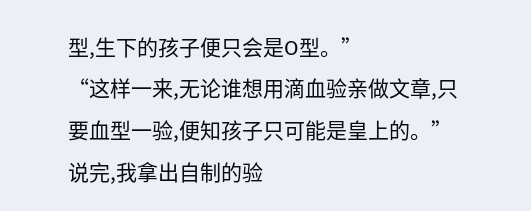型,生下的孩子便只会是O型。”
“这样一来,无论谁想用滴血验亲做文章,只要血型一验,便知孩子只可能是皇上的。”
说完,我拿出自制的验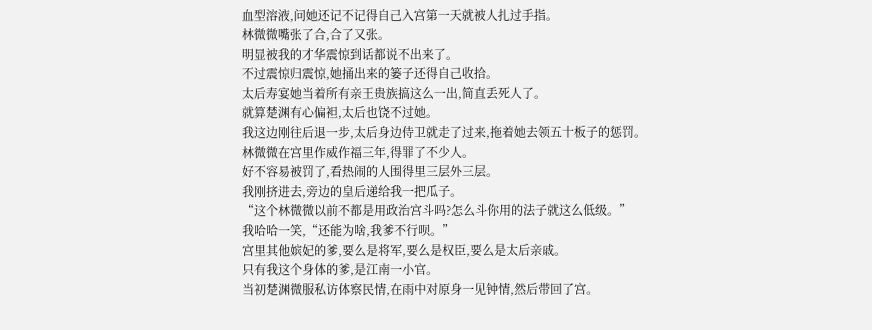血型溶液,问她还记不记得自己入宫第一天就被人扎过手指。
林微微嘴张了合,合了又张。
明显被我的才华震惊到话都说不出来了。
不过震惊归震惊,她捅出来的篓子还得自己收拾。
太后寿宴她当着所有亲王贵族搞这么一出,简直丢死人了。
就算楚渊有心偏袒,太后也饶不过她。
我这边刚往后退一步,太后身边侍卫就走了过来,拖着她去领五十板子的惩罚。
林微微在宫里作威作福三年,得罪了不少人。
好不容易被罚了,看热闹的人围得里三层外三层。
我刚挤进去,旁边的皇后递给我一把瓜子。
“这个林微微以前不都是用政治宫斗吗?怎么斗你用的法子就这么低级。”
我哈哈一笑,“还能为啥,我爹不行呗。”
宫里其他嫔妃的爹,要么是将军,要么是权臣,要么是太后亲戚。
只有我这个身体的爹,是江南一小官。
当初楚渊微服私访体察民情,在雨中对原身一见钟情,然后带回了宫。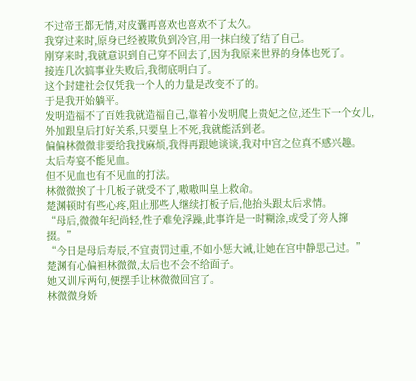不过帝王都无情,对皮囊再喜欢也喜欢不了太久。
我穿过来时,原身已经被欺负到冷宫,用一抹白绫了结了自己。
刚穿来时,我就意识到自己穿不回去了,因为我原来世界的身体也死了。
接连几次搞事业失败后,我彻底明白了。
这个封建社会仅凭我一个人的力量是改变不了的。
于是我开始躺平。
发明造福不了百姓我就造福自己,靠着小发明爬上贵妃之位,还生下一个女儿,外加跟皇后打好关系,只要皇上不死,我就能活到老。
偏偏林微微非要给我找麻烦,我得再跟她谈谈,我对中宫之位真不感兴趣。
太后寿宴不能见血。
但不见血也有不见血的打法。
林微微挨了十几板子就受不了,嗷嗷叫皇上救命。
楚渊顿时有些心疼,阻止那些人继续打板子后,他抬头跟太后求情。
“母后,微微年纪尚轻,性子难免浮躁,此事许是一时糊涂,或受了旁人撺掇。”
“今日是母后寿辰,不宜责罚过重,不如小惩大诫,让她在宫中静思己过。”
楚渊有心偏袒林微微,太后也不会不给面子。
她又训斥两句,便摆手让林微微回宫了。
林微微身娇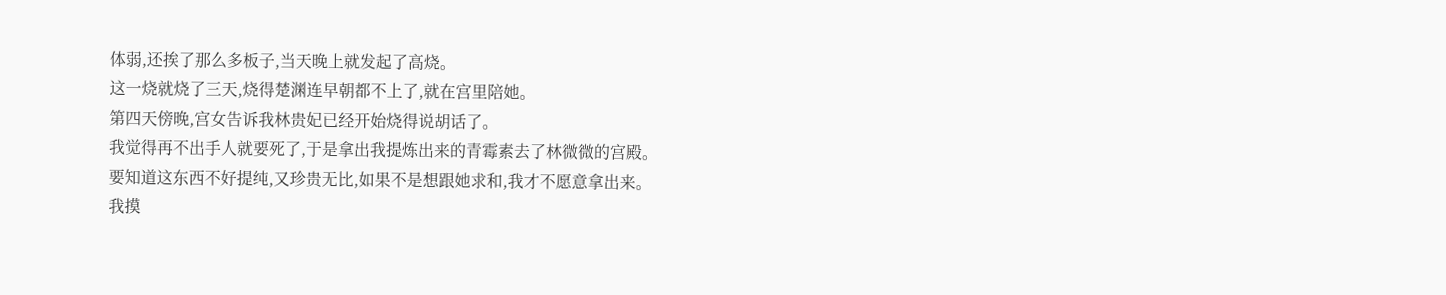体弱,还挨了那么多板子,当天晚上就发起了高烧。
这一烧就烧了三天,烧得楚渊连早朝都不上了,就在宫里陪她。
第四天傍晚,宫女告诉我林贵妃已经开始烧得说胡话了。
我觉得再不出手人就要死了,于是拿出我提炼出来的青霉素去了林微微的宫殿。
要知道这东西不好提纯,又珍贵无比,如果不是想跟她求和,我才不愿意拿出来。
我摸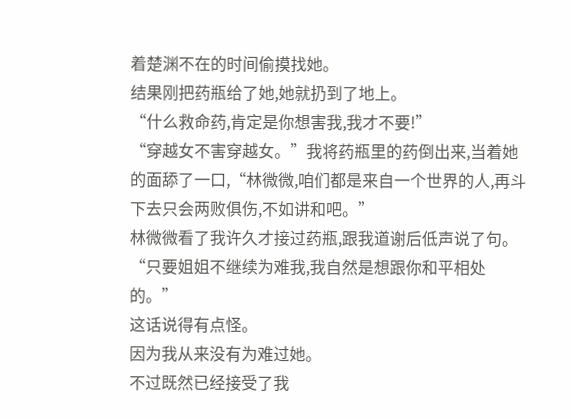着楚渊不在的时间偷摸找她。
结果刚把药瓶给了她,她就扔到了地上。
“什么救命药,肯定是你想害我,我才不要!”
“穿越女不害穿越女。”我将药瓶里的药倒出来,当着她的面舔了一口,“林微微,咱们都是来自一个世界的人,再斗下去只会两败俱伤,不如讲和吧。”
林微微看了我许久才接过药瓶,跟我道谢后低声说了句。
“只要姐姐不继续为难我,我自然是想跟你和平相处的。”
这话说得有点怪。
因为我从来没有为难过她。
不过既然已经接受了我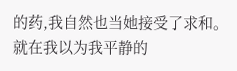的药,我自然也当她接受了求和。
就在我以为我平静的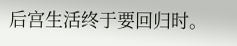后宫生活终于要回归时。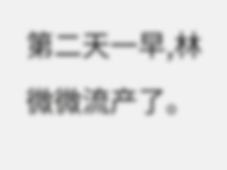第二天一早,林微微流产了。